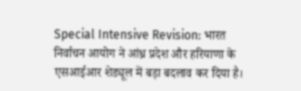Special Intensive Revision: भारत निर्वाचन आयोग ने आंध्र प्रदेश और हरियाणा के एसआईआर शेड्यूल में बड़ा बदलाव कर दिया है।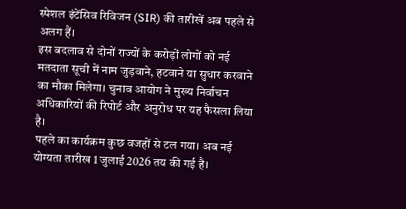स्पेशल इंटेंसिव रिविजन (SIR) की तारीखें अब पहले से अलग हैं।
इस बदलाव से दोनों राज्यों के करोड़ों लोगों को नई मतदाता सूची में नाम जुड़वाने, हटवाने या सुधार करवाने का मौका मिलेगा। चुनाव आयोग ने मुख्य निर्वाचन अधिकारियों की रिपोर्ट और अनुरोध पर यह फैसला लिया है।
पहले का कार्यक्रम कुछ वजहों से टल गया। अब नई योग्यता तारीख 1 जुलाई 2026 तय की गई है।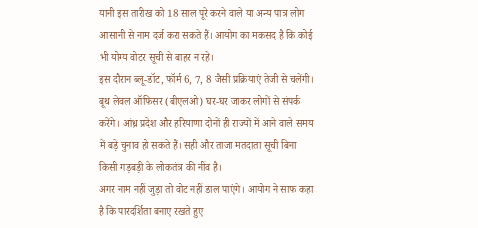यानी इस तारीख को 18 साल पूरे करने वाले या अन्य पात्र लोग आसानी से नाम दर्ज करा सकते हैं। आयोग का मकसद है कि कोई भी योग्य वोटर सूची से बाहर न रहे।
इस दौरान ब्लू-डॉट, फॉर्म 6, 7, 8 जैसी प्रक्रियाएं तेजी से चलेंगी। बूथ लेवल ऑफिसर (बीएलओ) घर-घर जाकर लोगों से संपर्क करेंगे। आंध्र प्रदेश और हरियाणा दोनों ही राज्यों में आने वाले समय में बड़े चुनाव हो सकते हैं। सही और ताजा मतदाता सूची बिना किसी गड़बड़ी के लोकतंत्र की नींव है।
अगर नाम नहीं जुड़ा तो वोट नहीं डाल पाएंगे। आयोग ने साफ कहा है कि पारदर्शिता बनाए रखते हुए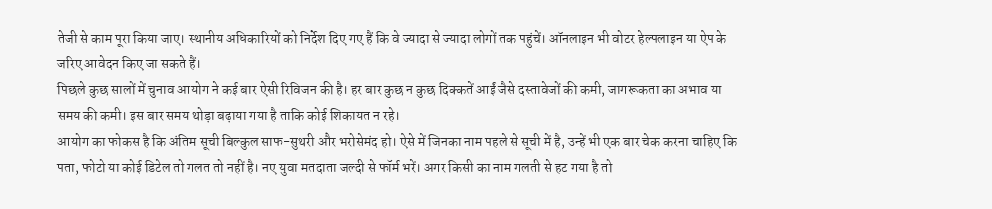तेजी से काम पूरा किया जाए। स्थानीय अधिकारियों को निर्देश दिए गए हैं कि वे ज्यादा से ज्यादा लोगों तक पहुंचें। ऑनलाइन भी वोटर हेल्पलाइन या ऐप के जरिए आवेदन किए जा सकते हैं।
पिछले कुछ सालों में चुनाव आयोग ने कई बार ऐसी रिविजन की है। हर बार कुछ न कुछ दिक्कतें आईं जैसे दस्तावेजों की कमी, जागरूकता का अभाव या समय की कमी। इस बार समय थोड़ा बढ़ाया गया है ताकि कोई शिकायत न रहे।
आयोग का फोकस है कि अंतिम सूची बिल्कुल साफ-सुथरी और भरोसेमंद हो। ऐसे में जिनका नाम पहले से सूची में है, उन्हें भी एक बार चेक करना चाहिए कि पता, फोटो या कोई डिटेल तो गलत तो नहीं है। नए युवा मतदाता जल्दी से फॉर्म भरें। अगर किसी का नाम गलती से हट गया है तो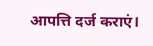आपत्ति दर्ज कराएं।